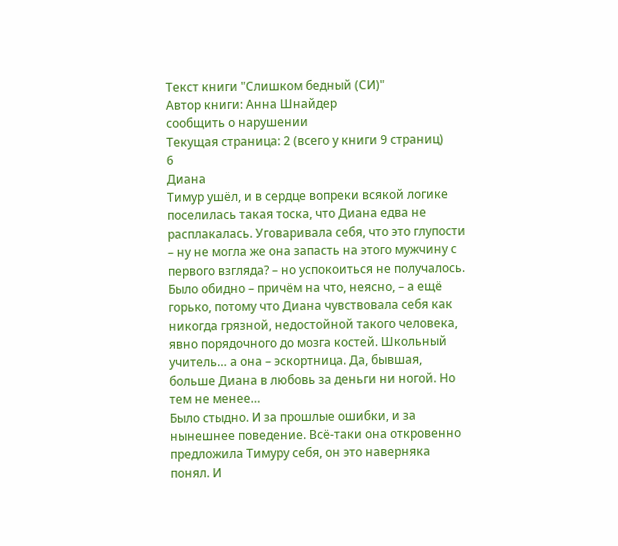Текст книги "Слишком бедный (СИ)"
Автор книги: Анна Шнайдер
сообщить о нарушении
Текущая страница: 2 (всего у книги 9 страниц)
6
Диана
Тимур ушёл, и в сердце вопреки всякой логике поселилась такая тоска, что Диана едва не расплакалась. Уговаривала себя, что это глупости – ну не могла же она запасть на этого мужчину с первого взгляда? – но успокоиться не получалось. Было обидно – причём на что, неясно, – а ещё горько, потому что Диана чувствовала себя как никогда грязной, недостойной такого человека, явно порядочного до мозга костей. Школьный учитель… а она – эскортница. Да, бывшая, больше Диана в любовь за деньги ни ногой. Но тем не менее…
Было стыдно. И за прошлые ошибки, и за нынешнее поведение. Всё-таки она откровенно предложила Тимуру себя, он это наверняка понял. И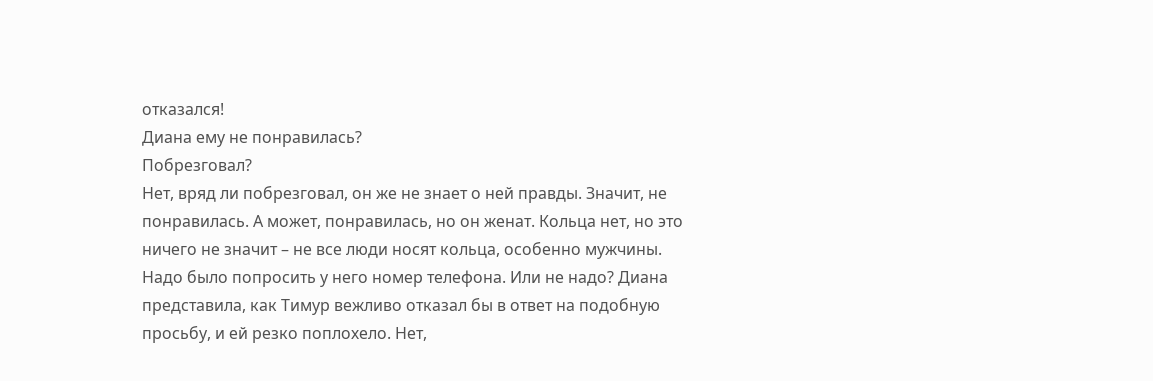отказался!
Диана ему не понравилась?
Побрезговал?
Нет, вряд ли побрезговал, он же не знает о ней правды. Значит, не понравилась. А может, понравилась, но он женат. Кольца нет, но это ничего не значит – не все люди носят кольца, особенно мужчины.
Надо было попросить у него номер телефона. Или не надо? Диана представила, как Тимур вежливо отказал бы в ответ на подобную просьбу, и ей резко поплохело. Нет,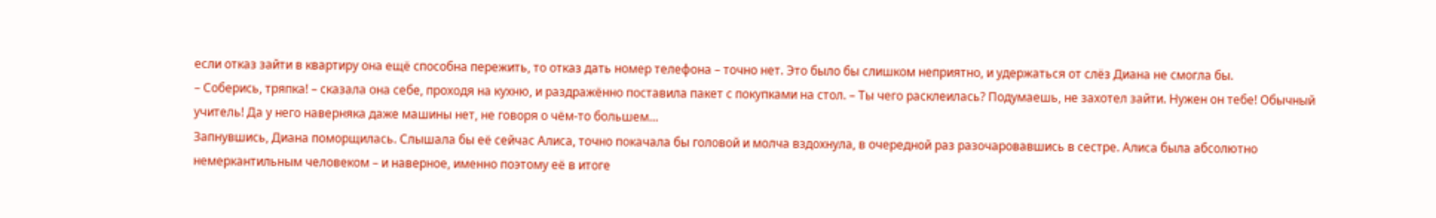если отказ зайти в квартиру она ещё способна пережить, то отказ дать номер телефона – точно нет. Это было бы слишком неприятно, и удержаться от слёз Диана не смогла бы.
– Соберись, тряпка! – сказала она себе, проходя на кухню, и раздражённо поставила пакет с покупками на стол. – Ты чего расклеилась? Подумаешь, не захотел зайти. Нужен он тебе! Обычный учитель! Да у него наверняка даже машины нет, не говоря о чём-то большем…
Запнувшись, Диана поморщилась. Слышала бы её сейчас Алиса, точно покачала бы головой и молча вздохнула, в очередной раз разочаровавшись в сестре. Алиса была абсолютно немеркантильным человеком – и наверное, именно поэтому её в итоге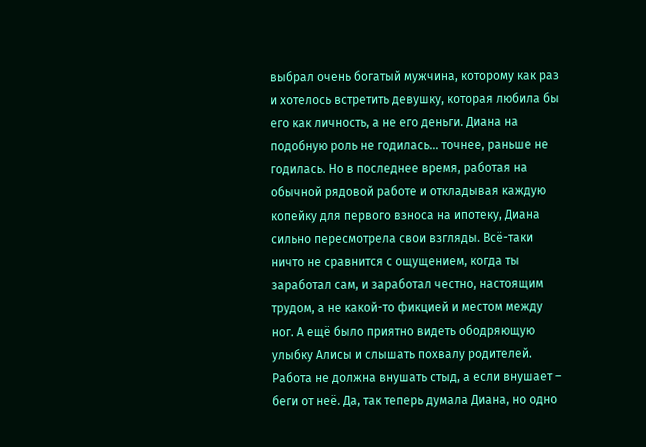выбрал очень богатый мужчина, которому как раз и хотелось встретить девушку, которая любила бы его как личность, а не его деньги. Диана на подобную роль не годилась… точнее, раньше не годилась. Но в последнее время, работая на обычной рядовой работе и откладывая каждую копейку для первого взноса на ипотеку, Диана сильно пересмотрела свои взгляды. Всё-таки ничто не сравнится с ощущением, когда ты заработал сам, и заработал честно, настоящим трудом, а не какой-то фикцией и местом между ног. А ещё было приятно видеть ободряющую улыбку Алисы и слышать похвалу родителей.
Работа не должна внушать стыд, а если внушает – беги от неё. Да, так теперь думала Диана, но одно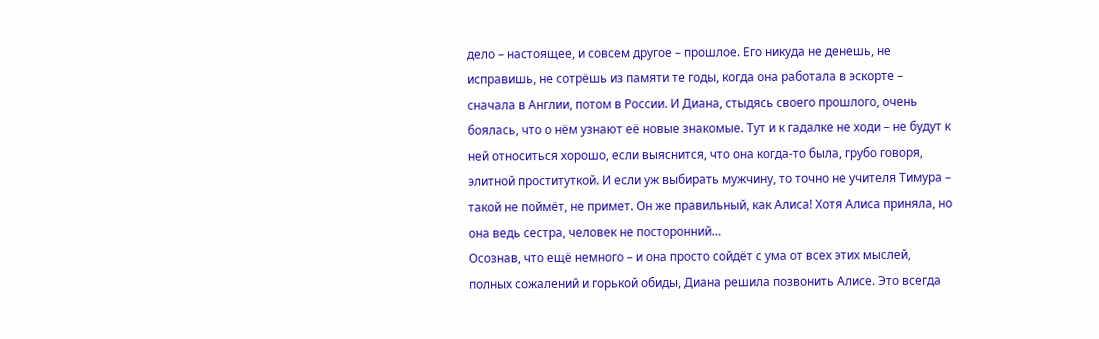дело – настоящее, и совсем другое – прошлое. Его никуда не денешь, не исправишь, не сотрёшь из памяти те годы, когда она работала в эскорте – сначала в Англии, потом в России. И Диана, стыдясь своего прошлого, очень боялась, что о нём узнают её новые знакомые. Тут и к гадалке не ходи – не будут к ней относиться хорошо, если выяснится, что она когда-то была, грубо говоря, элитной проституткой. И если уж выбирать мужчину, то точно не учителя Тимура – такой не поймёт, не примет. Он же правильный, как Алиса! Хотя Алиса приняла, но она ведь сестра, человек не посторонний…
Осознав, что ещё немного – и она просто сойдёт с ума от всех этих мыслей, полных сожалений и горькой обиды, Диана решила позвонить Алисе. Это всегда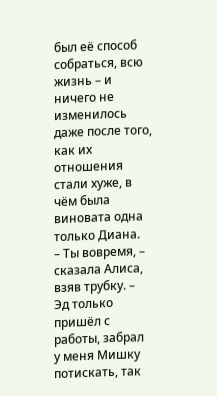был её способ собраться, всю жизнь – и ничего не изменилось даже после того, как их отношения стали хуже, в чём была виновата одна только Диана.
– Ты вовремя, – сказала Алиса, взяв трубку. – Эд только пришёл с работы, забрал у меня Мишку потискать, так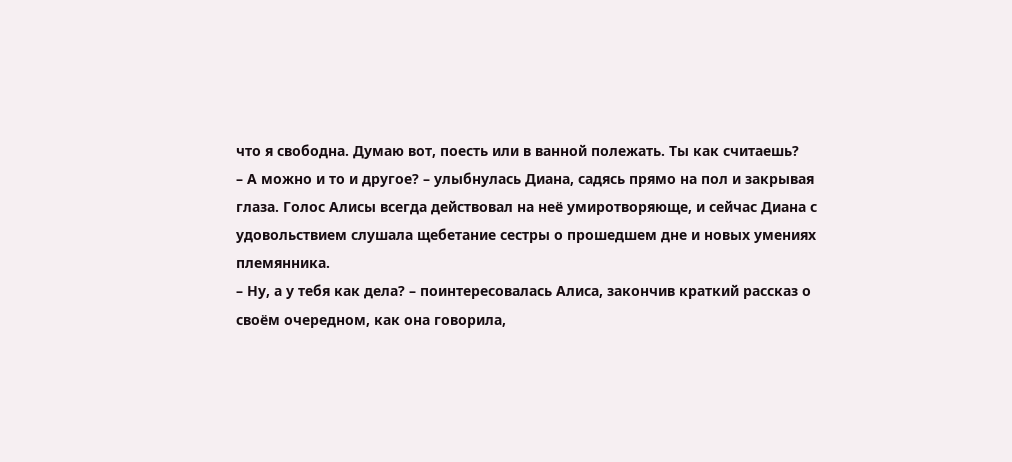что я свободна. Думаю вот, поесть или в ванной полежать. Ты как считаешь?
– А можно и то и другое? – улыбнулась Диана, садясь прямо на пол и закрывая глаза. Голос Алисы всегда действовал на неё умиротворяюще, и сейчас Диана с удовольствием слушала щебетание сестры о прошедшем дне и новых умениях племянника.
– Ну, а у тебя как дела? – поинтересовалась Алиса, закончив краткий рассказ о своём очередном, как она говорила,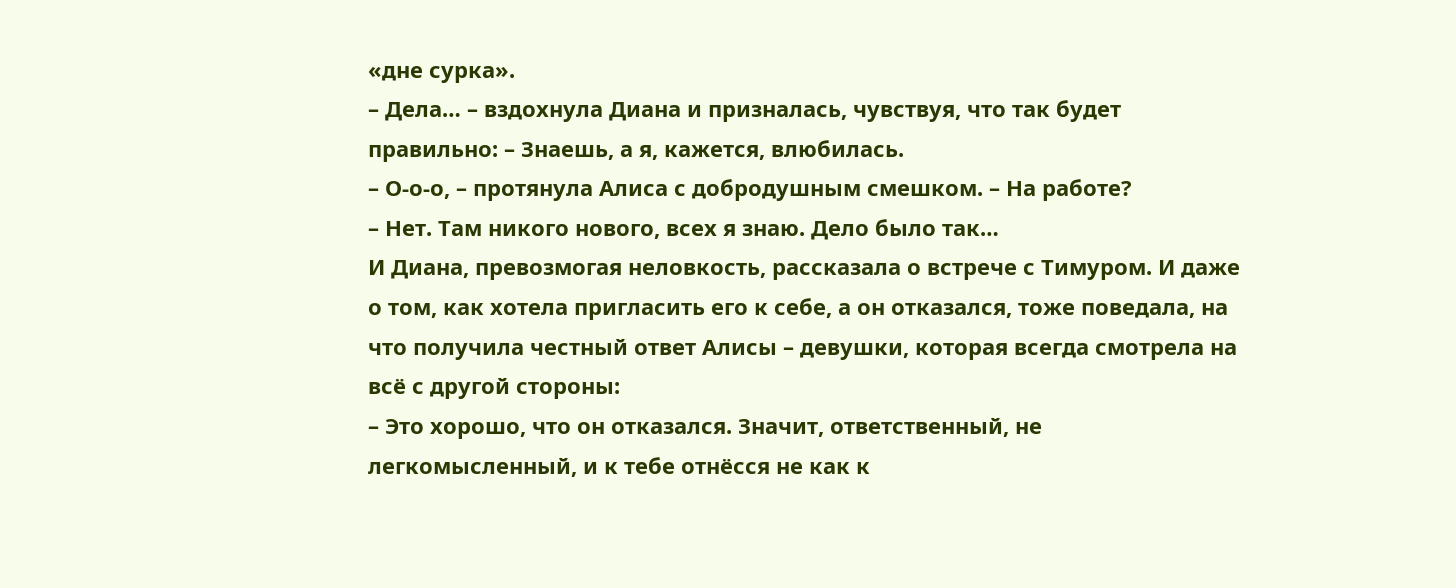«дне сурка».
– Дела… – вздохнула Диана и призналась, чувствуя, что так будет правильно: – Знаешь, а я, кажется, влюбилась.
– О-о-о, – протянула Алиса с добродушным смешком. – На работе?
– Нет. Там никого нового, всех я знаю. Дело было так…
И Диана, превозмогая неловкость, рассказала о встрече с Тимуром. И даже о том, как хотела пригласить его к себе, а он отказался, тоже поведала, на что получила честный ответ Алисы – девушки, которая всегда смотрела на всё с другой стороны:
– Это хорошо, что он отказался. Значит, ответственный, не легкомысленный, и к тебе отнёсся не как к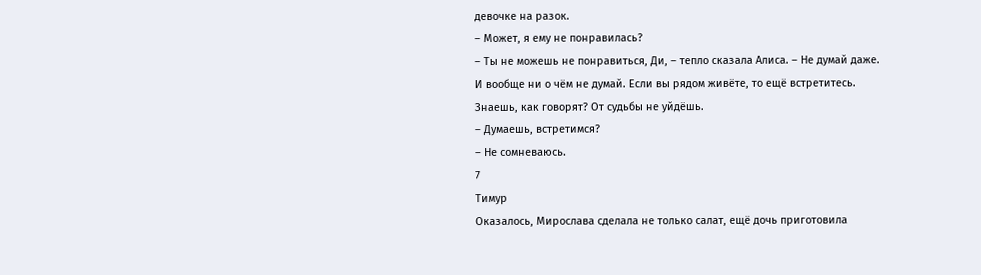девочке на разок.
– Может, я ему не понравилась?
– Ты не можешь не понравиться, Ди, – тепло сказала Алиса. – Не думай даже. И вообще ни о чём не думай. Если вы рядом живёте, то ещё встретитесь. Знаешь, как говорят? От судьбы не уйдёшь.
– Думаешь, встретимся?
– Не сомневаюсь.
7
Тимур
Оказалось, Мирослава сделала не только салат, ещё дочь приготовила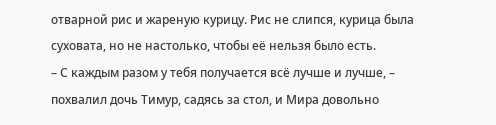отварной рис и жареную курицу. Рис не слипся, курица была суховата, но не настолько, чтобы её нельзя было есть.
– С каждым разом у тебя получается всё лучше и лучше, – похвалил дочь Тимур, садясь за стол, и Мира довольно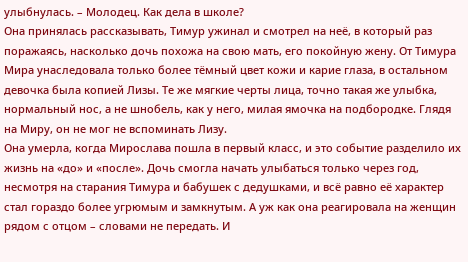улыбнулась. – Молодец. Как дела в школе?
Она принялась рассказывать, Тимур ужинал и смотрел на неё, в который раз поражаясь, насколько дочь похожа на свою мать, его покойную жену. От Тимура Мира унаследовала только более тёмный цвет кожи и карие глаза, в остальном девочка была копией Лизы. Те же мягкие черты лица, точно такая же улыбка, нормальный нос, а не шнобель, как у него, милая ямочка на подбородке. Глядя на Миру, он не мог не вспоминать Лизу.
Она умерла, когда Мирослава пошла в первый класс, и это событие разделило их жизнь на «до» и «после». Дочь смогла начать улыбаться только через год, несмотря на старания Тимура и бабушек с дедушками, и всё равно её характер стал гораздо более угрюмым и замкнутым. А уж как она реагировала на женщин рядом с отцом – словами не передать. И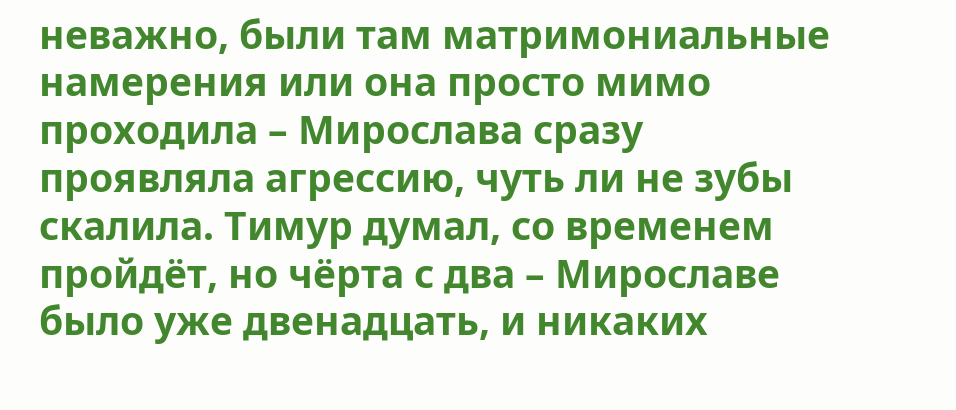неважно, были там матримониальные намерения или она просто мимо проходила – Мирослава сразу проявляла агрессию, чуть ли не зубы скалила. Тимур думал, со временем пройдёт, но чёрта с два – Мирославе было уже двенадцать, и никаких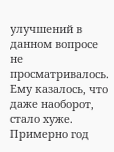улучшений в данном вопросе не просматривалось. Ему казалось, что даже наоборот, стало хуже.
Примерно год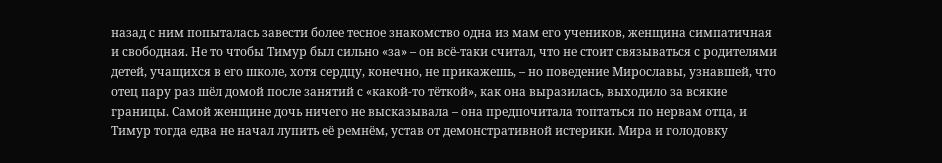назад с ним попыталась завести более тесное знакомство одна из мам его учеников, женщина симпатичная и свободная. Не то чтобы Тимур был сильно «за» – он всё-таки считал, что не стоит связываться с родителями детей, учащихся в его школе, хотя сердцу, конечно, не прикажешь, – но поведение Мирославы, узнавшей, что отец пару раз шёл домой после занятий с «какой-то тёткой», как она выразилась, выходило за всякие границы. Самой женщине дочь ничего не высказывала – она предпочитала топтаться по нервам отца, и Тимур тогда едва не начал лупить её ремнём, устав от демонстративной истерики. Мира и голодовку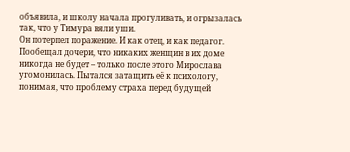объявила, и школу начала прогуливать, и огрызалась так, что у Тимура вяли уши.
Он потерпел поражение. И как отец, и как педагог. Пообещал дочери, что никаких женщин в их доме никогда не будет – только после этого Мирослава угомонилась. Пытался затащить её к психологу, понимая, что проблему страха перед будущей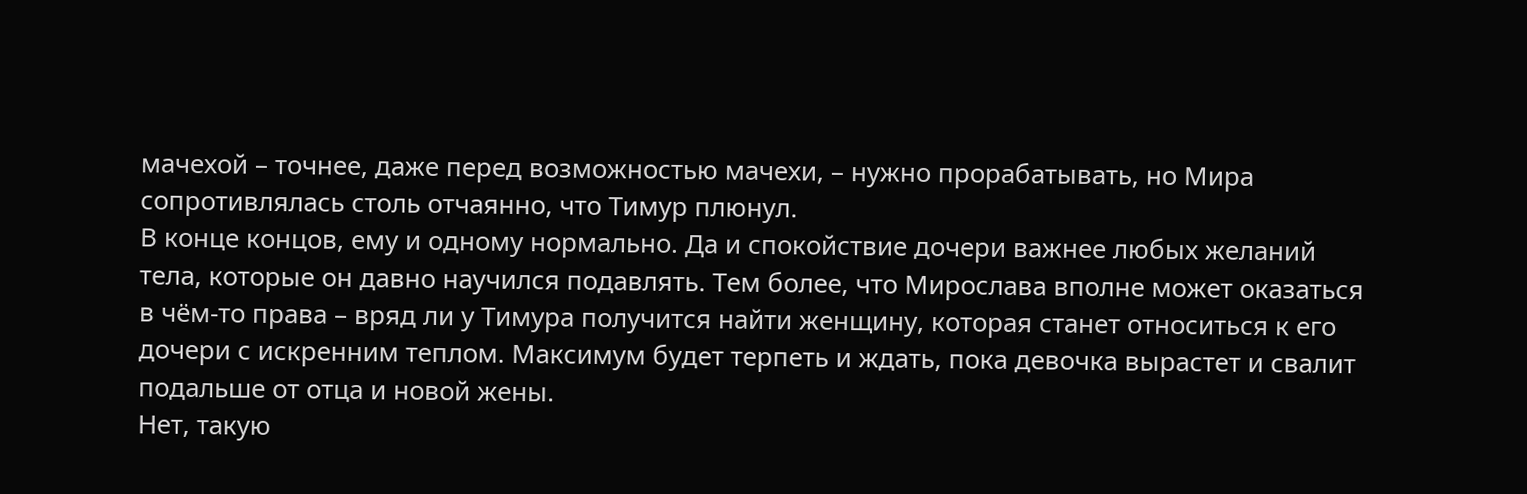мачехой – точнее, даже перед возможностью мачехи, – нужно прорабатывать, но Мира сопротивлялась столь отчаянно, что Тимур плюнул.
В конце концов, ему и одному нормально. Да и спокойствие дочери важнее любых желаний тела, которые он давно научился подавлять. Тем более, что Мирослава вполне может оказаться в чём-то права – вряд ли у Тимура получится найти женщину, которая станет относиться к его дочери с искренним теплом. Максимум будет терпеть и ждать, пока девочка вырастет и свалит подальше от отца и новой жены.
Нет, такую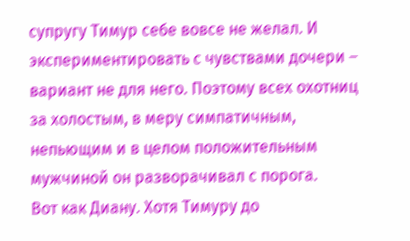супругу Тимур себе вовсе не желал. И экспериментировать с чувствами дочери – вариант не для него. Поэтому всех охотниц за холостым, в меру симпатичным, непьющим и в целом положительным мужчиной он разворачивал с порога.
Вот как Диану. Хотя Тимуру до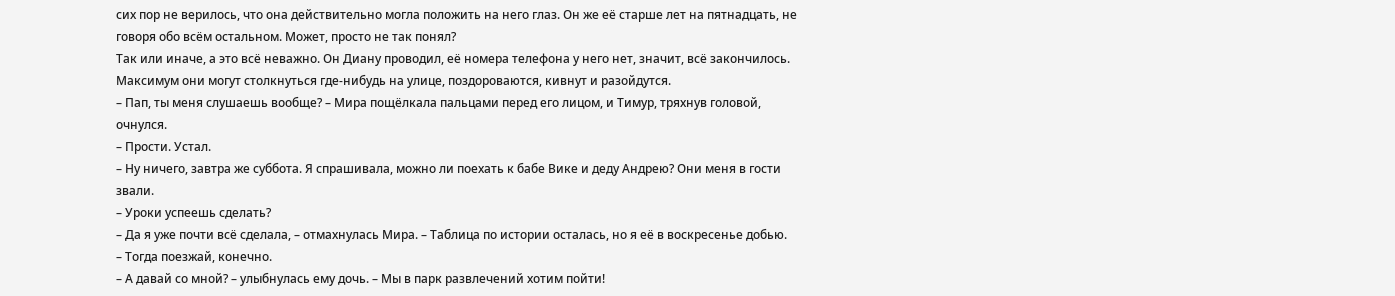сих пор не верилось, что она действительно могла положить на него глаз. Он же её старше лет на пятнадцать, не говоря обо всём остальном. Может, просто не так понял?
Так или иначе, а это всё неважно. Он Диану проводил, её номера телефона у него нет, значит, всё закончилось. Максимум они могут столкнуться где-нибудь на улице, поздороваются, кивнут и разойдутся.
– Пап, ты меня слушаешь вообще? – Мира пощёлкала пальцами перед его лицом, и Тимур, тряхнув головой, очнулся.
– Прости. Устал.
– Ну ничего, завтра же суббота. Я спрашивала, можно ли поехать к бабе Вике и деду Андрею? Они меня в гости звали.
– Уроки успеешь сделать?
– Да я уже почти всё сделала, – отмахнулась Мира. – Таблица по истории осталась, но я её в воскресенье добью.
– Тогда поезжай, конечно.
– А давай со мной? – улыбнулась ему дочь. – Мы в парк развлечений хотим пойти!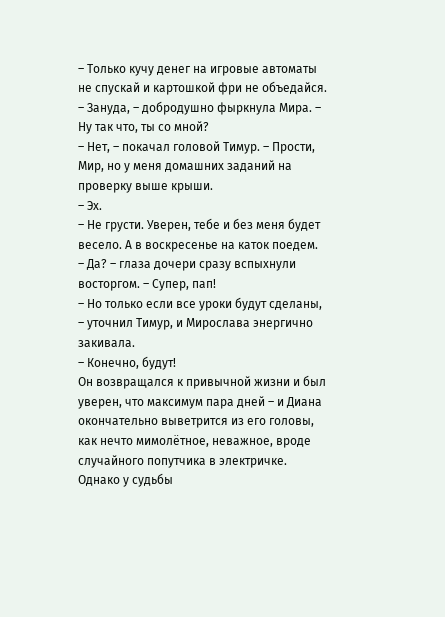– Только кучу денег на игровые автоматы не спускай и картошкой фри не объедайся.
– Зануда, – добродушно фыркнула Мира. – Ну так что, ты со мной?
– Нет, – покачал головой Тимур. – Прости, Мир, но у меня домашних заданий на проверку выше крыши.
– Эх.
– Не грусти. Уверен, тебе и без меня будет весело. А в воскресенье на каток поедем.
– Да? – глаза дочери сразу вспыхнули восторгом. – Супер, пап!
– Но только если все уроки будут сделаны, – уточнил Тимур, и Мирослава энергично закивала.
– Конечно, будут!
Он возвращался к привычной жизни и был уверен, что максимум пара дней – и Диана окончательно выветрится из его головы, как нечто мимолётное, неважное, вроде случайного попутчика в электричке.
Однако у судьбы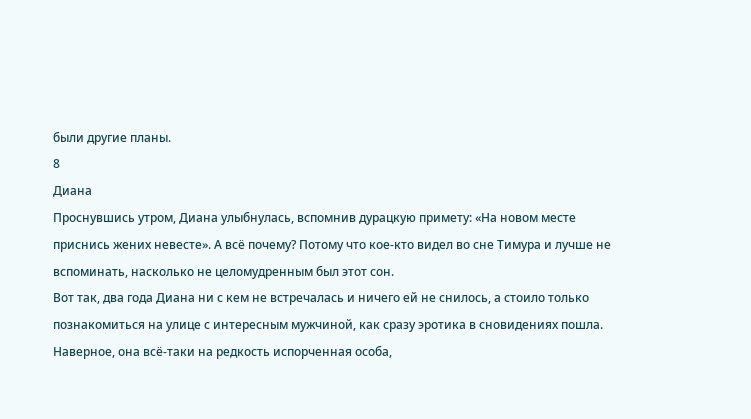были другие планы.
8
Диана
Проснувшись утром, Диана улыбнулась, вспомнив дурацкую примету: «На новом месте приснись жених невесте». А всё почему? Потому что кое-кто видел во сне Тимура и лучше не вспоминать, насколько не целомудренным был этот сон.
Вот так, два года Диана ни с кем не встречалась и ничего ей не снилось, а стоило только познакомиться на улице с интересным мужчиной, как сразу эротика в сновидениях пошла. Наверное, она всё-таки на редкость испорченная особа,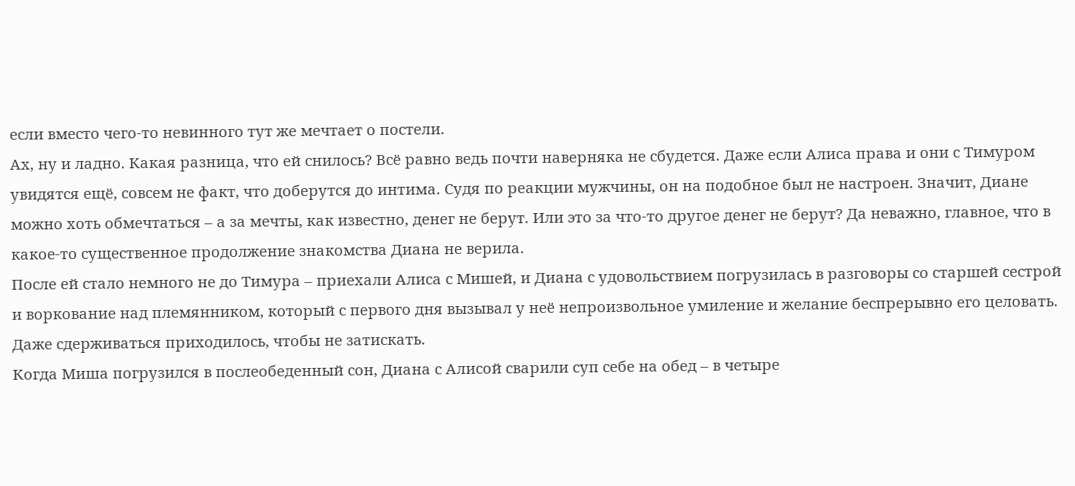если вместо чего-то невинного тут же мечтает о постели.
Ах, ну и ладно. Какая разница, что ей снилось? Всё равно ведь почти наверняка не сбудется. Даже если Алиса права и они с Тимуром увидятся ещё, совсем не факт, что доберутся до интима. Судя по реакции мужчины, он на подобное был не настроен. Значит, Диане можно хоть обмечтаться – а за мечты, как известно, денег не берут. Или это за что-то другое денег не берут? Да неважно, главное, что в какое-то существенное продолжение знакомства Диана не верила.
После ей стало немного не до Тимура – приехали Алиса с Мишей, и Диана с удовольствием погрузилась в разговоры со старшей сестрой и воркование над племянником, который с первого дня вызывал у неё непроизвольное умиление и желание беспрерывно его целовать. Даже сдерживаться приходилось, чтобы не затискать.
Когда Миша погрузился в послеобеденный сон, Диана с Алисой сварили суп себе на обед – в четыре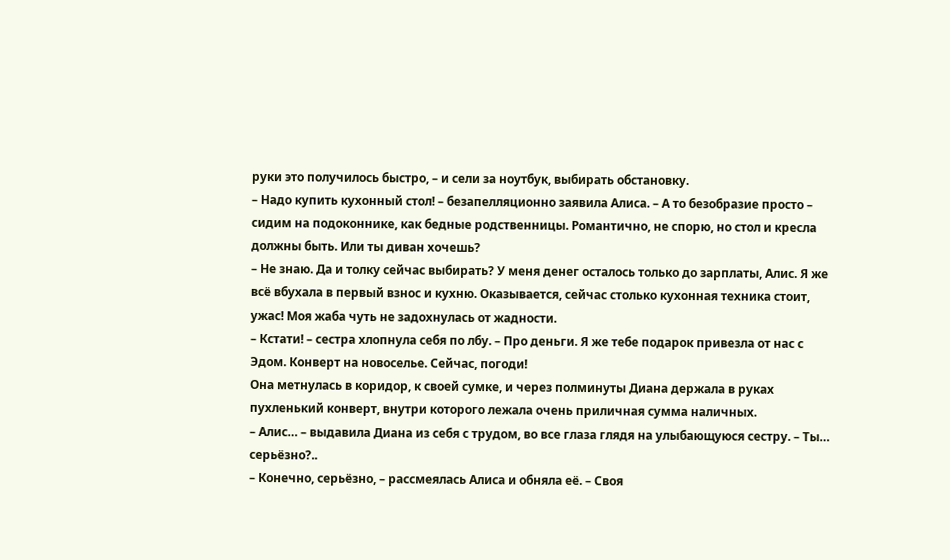руки это получилось быстро, – и сели за ноутбук, выбирать обстановку.
– Надо купить кухонный стол! – безапелляционно заявила Алиса. – А то безобразие просто – сидим на подоконнике, как бедные родственницы. Романтично, не спорю, но стол и кресла должны быть. Или ты диван хочешь?
– Не знаю. Да и толку сейчас выбирать? У меня денег осталось только до зарплаты, Алис. Я же всё вбухала в первый взнос и кухню. Оказывается, сейчас столько кухонная техника стоит, ужас! Моя жаба чуть не задохнулась от жадности.
– Кстати! – сестра хлопнула себя по лбу. – Про деньги. Я же тебе подарок привезла от нас с Эдом. Конверт на новоселье. Сейчас, погоди!
Она метнулась в коридор, к своей сумке, и через полминуты Диана держала в руках пухленький конверт, внутри которого лежала очень приличная сумма наличных.
– Алис… – выдавила Диана из себя с трудом, во все глаза глядя на улыбающуюся сестру. – Ты… серьёзно?..
– Конечно, серьёзно, – рассмеялась Алиса и обняла её. – Своя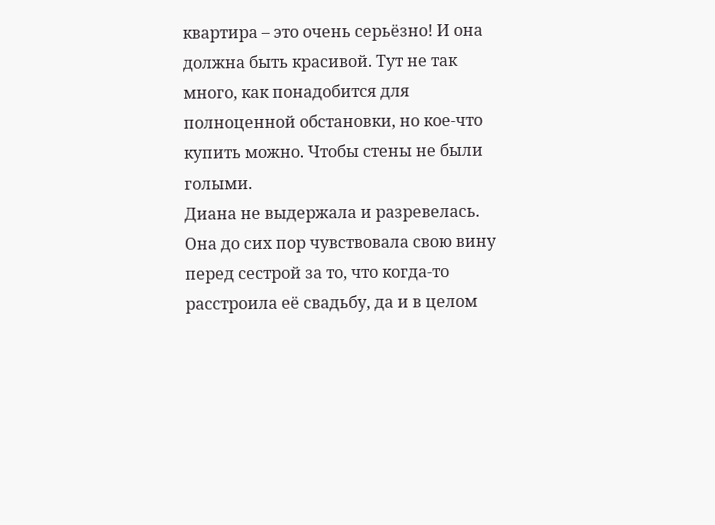квартира – это очень серьёзно! И она должна быть красивой. Тут не так много, как понадобится для полноценной обстановки, но кое-что купить можно. Чтобы стены не были голыми.
Диана не выдержала и разревелась. Она до сих пор чувствовала свою вину перед сестрой за то, что когда-то расстроила её свадьбу, да и в целом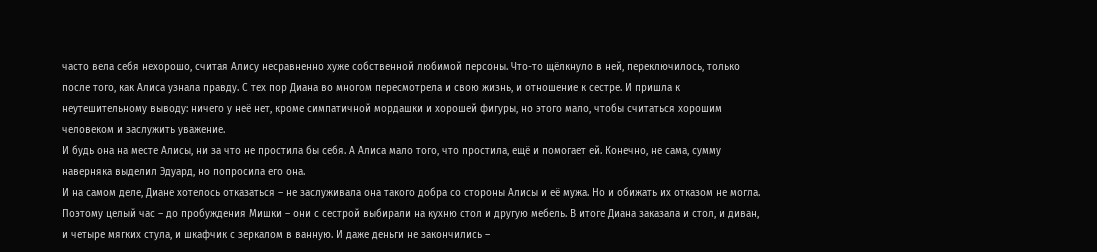часто вела себя нехорошо, считая Алису несравненно хуже собственной любимой персоны. Что-то щёлкнуло в ней, переключилось, только после того, как Алиса узнала правду. С тех пор Диана во многом пересмотрела и свою жизнь, и отношение к сестре. И пришла к неутешительному выводу: ничего у неё нет, кроме симпатичной мордашки и хорошей фигуры, но этого мало, чтобы считаться хорошим человеком и заслужить уважение.
И будь она на месте Алисы, ни за что не простила бы себя. А Алиса мало того, что простила, ещё и помогает ей. Конечно, не сама, сумму наверняка выделил Эдуард, но попросила его она.
И на самом деле, Диане хотелось отказаться – не заслуживала она такого добра со стороны Алисы и её мужа. Но и обижать их отказом не могла. Поэтому целый час – до пробуждения Мишки – они с сестрой выбирали на кухню стол и другую мебель. В итоге Диана заказала и стол, и диван, и четыре мягких стула, и шкафчик с зеркалом в ванную. И даже деньги не закончились –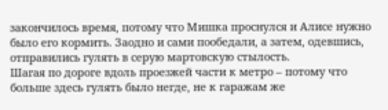закончилось время, потому что Мишка проснулся и Алисе нужно было его кормить. Заодно и сами пообедали, а затем, одевшись, отправились гулять в серую мартовскую стылость.
Шагая по дороге вдоль проезжей части к метро – потому что больше здесь гулять было негде, не к гаражам же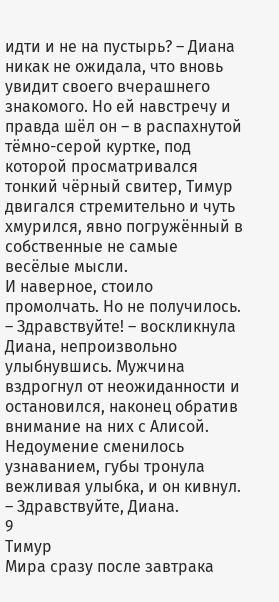идти и не на пустырь? – Диана никак не ожидала, что вновь увидит своего вчерашнего знакомого. Но ей навстречу и правда шёл он – в распахнутой тёмно-серой куртке, под которой просматривался тонкий чёрный свитер, Тимур двигался стремительно и чуть хмурился, явно погружённый в собственные не самые весёлые мысли.
И наверное, стоило промолчать. Но не получилось.
– Здравствуйте! – воскликнула Диана, непроизвольно улыбнувшись. Мужчина вздрогнул от неожиданности и остановился, наконец обратив внимание на них с Алисой. Недоумение сменилось узнаванием, губы тронула вежливая улыбка, и он кивнул.
– Здравствуйте, Диана.
9
Тимур
Мира сразу после завтрака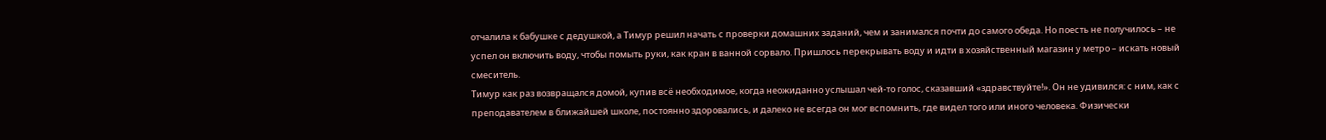отчалила к бабушке с дедушкой, а Тимур решил начать с проверки домашних заданий, чем и занимался почти до самого обеда. Но поесть не получилось – не успел он включить воду, чтобы помыть руки, как кран в ванной сорвало. Пришлось перекрывать воду и идти в хозяйственный магазин у метро – искать новый смеситель.
Тимур как раз возвращался домой, купив всё необходимое, когда неожиданно услышал чей-то голос, сказавший «здравствуйте!». Он не удивился: с ним, как с преподавателем в ближайшей школе, постоянно здоровались, и далеко не всегда он мог вспомнить, где видел того или иного человека. Физически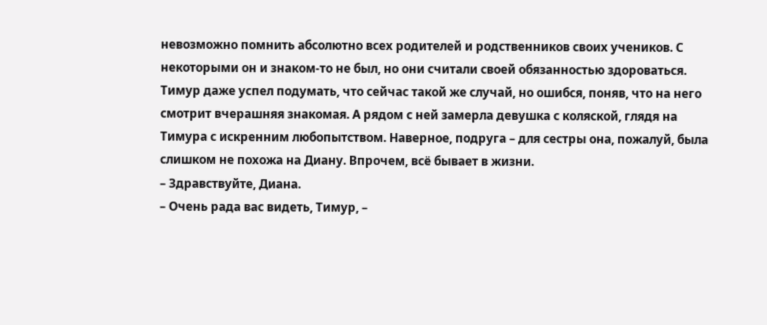невозможно помнить абсолютно всех родителей и родственников своих учеников. С некоторыми он и знаком-то не был, но они считали своей обязанностью здороваться.
Тимур даже успел подумать, что сейчас такой же случай, но ошибся, поняв, что на него смотрит вчерашняя знакомая. А рядом с ней замерла девушка с коляской, глядя на Тимура с искренним любопытством. Наверное, подруга – для сестры она, пожалуй, была слишком не похожа на Диану. Впрочем, всё бывает в жизни.
– Здравствуйте, Диана.
– Очень рада вас видеть, Тимур, –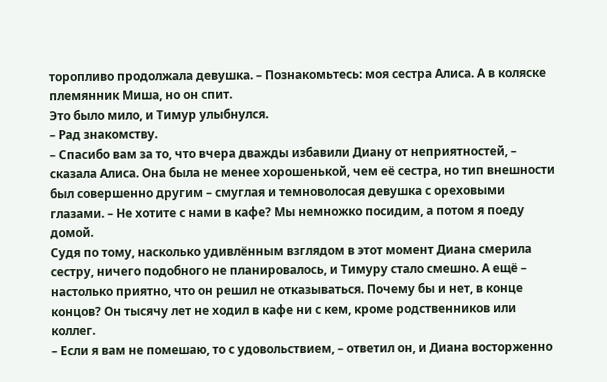торопливо продолжала девушка. – Познакомьтесь: моя сестра Алиса. А в коляске племянник Миша, но он спит.
Это было мило, и Тимур улыбнулся.
– Рад знакомству.
– Спасибо вам за то, что вчера дважды избавили Диану от неприятностей, – сказала Алиса. Она была не менее хорошенькой, чем её сестра, но тип внешности был совершенно другим – смуглая и темноволосая девушка с ореховыми глазами. – Не хотите с нами в кафе? Мы немножко посидим, а потом я поеду домой.
Судя по тому, насколько удивлённым взглядом в этот момент Диана смерила сестру, ничего подобного не планировалось, и Тимуру стало смешно. А ещё – настолько приятно, что он решил не отказываться. Почему бы и нет, в конце концов? Он тысячу лет не ходил в кафе ни с кем, кроме родственников или коллег.
– Если я вам не помешаю, то с удовольствием, – ответил он, и Диана восторженно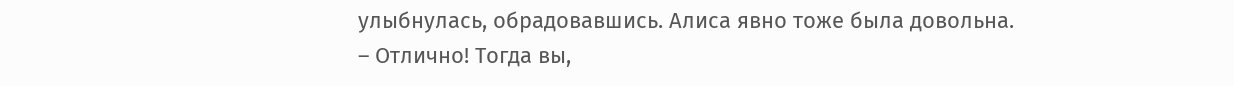улыбнулась, обрадовавшись. Алиса явно тоже была довольна.
– Отлично! Тогда вы,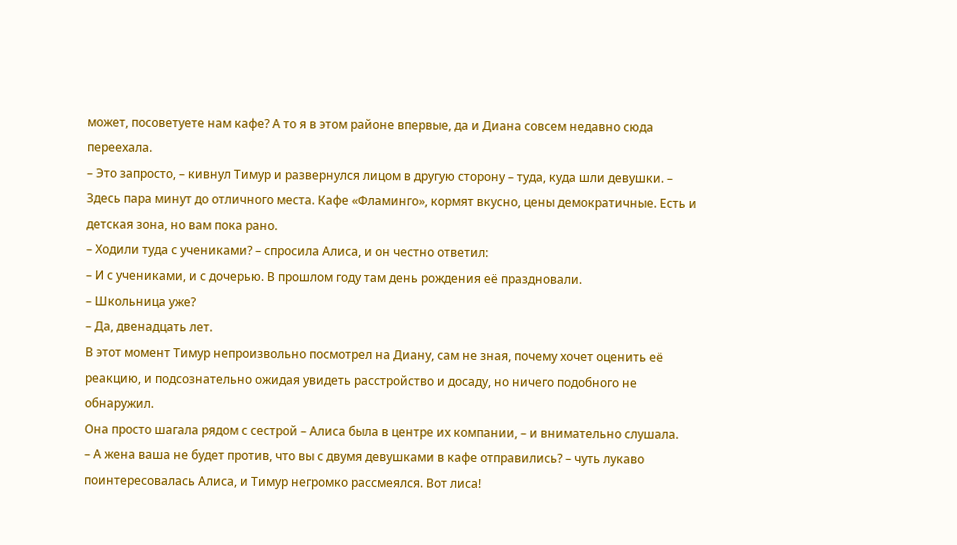может, посоветуете нам кафе? А то я в этом районе впервые, да и Диана совсем недавно сюда переехала.
– Это запросто, – кивнул Тимур и развернулся лицом в другую сторону – туда, куда шли девушки. – Здесь пара минут до отличного места. Кафе «Фламинго», кормят вкусно, цены демократичные. Есть и детская зона, но вам пока рано.
– Ходили туда с учениками? – спросила Алиса, и он честно ответил:
– И с учениками, и с дочерью. В прошлом году там день рождения её праздновали.
– Школьница уже?
– Да, двенадцать лет.
В этот момент Тимур непроизвольно посмотрел на Диану, сам не зная, почему хочет оценить её реакцию, и подсознательно ожидая увидеть расстройство и досаду, но ничего подобного не обнаружил.
Она просто шагала рядом с сестрой – Алиса была в центре их компании, – и внимательно слушала.
– А жена ваша не будет против, что вы с двумя девушками в кафе отправились? – чуть лукаво поинтересовалась Алиса, и Тимур негромко рассмеялся. Вот лиса!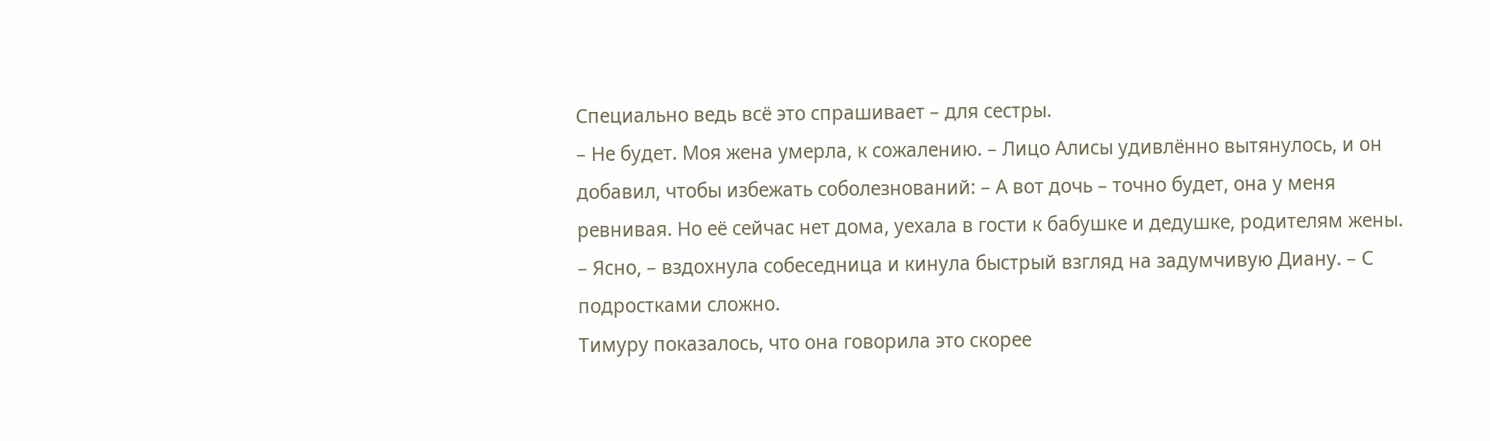Специально ведь всё это спрашивает – для сестры.
– Не будет. Моя жена умерла, к сожалению. – Лицо Алисы удивлённо вытянулось, и он добавил, чтобы избежать соболезнований: – А вот дочь – точно будет, она у меня ревнивая. Но её сейчас нет дома, уехала в гости к бабушке и дедушке, родителям жены.
– Ясно, – вздохнула собеседница и кинула быстрый взгляд на задумчивую Диану. – С подростками сложно.
Тимуру показалось, что она говорила это скорее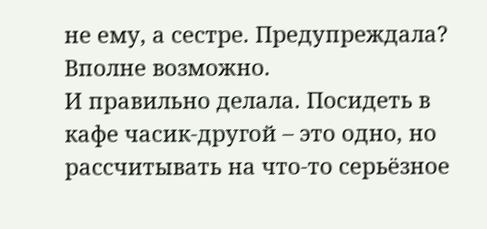не ему, а сестре. Предупреждала? Вполне возможно.
И правильно делала. Посидеть в кафе часик-другой – это одно, но рассчитывать на что-то серьёзное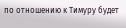по отношению к Тимуру будет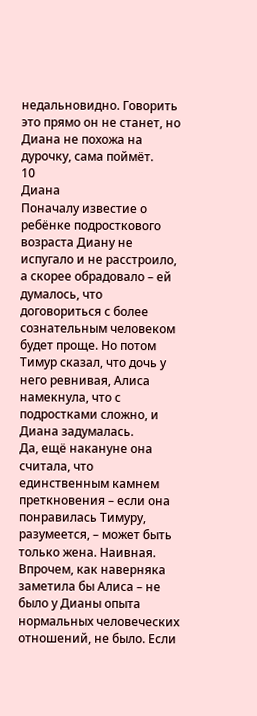недальновидно. Говорить это прямо он не станет, но Диана не похожа на дурочку, сама поймёт.
10
Диана
Поначалу известие о ребёнке подросткового возраста Диану не испугало и не расстроило, а скорее обрадовало – ей думалось, что договориться с более сознательным человеком будет проще. Но потом Тимур сказал, что дочь у него ревнивая, Алиса намекнула, что с подростками сложно, и Диана задумалась.
Да, ещё накануне она считала, что единственным камнем преткновения – если она понравилась Тимуру, разумеется, – может быть только жена. Наивная. Впрочем, как наверняка заметила бы Алиса – не было у Дианы опыта нормальных человеческих отношений, не было. Если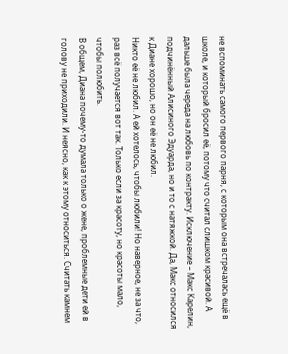не вспоминать самого первого парня, с которым она встречалась ещё в школе, и который бросил её, потому что считал слишком красивой. А дальше была череда на любовь по контракту. Исключение – Макс Карелин, подчинённый Алисиного Эдуарда, но и то с натяжкой. Да, Макс относился к Диане хорошо, но он её не любил.
Никто её не любил. А ей хотелось, чтобы любили! Но наверное, не за что, раз всё получается вот так. Только если за красоту, но красоты мало, чтобы полюбить.
В общем, Диана почему-то думала только о жене, проблемные дети ей в голову не приходили. И неясно, как к этому относиться. Считать камнем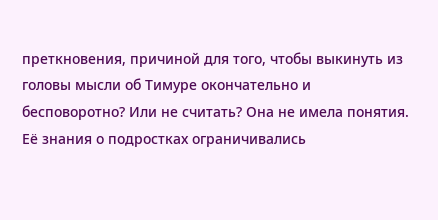преткновения, причиной для того, чтобы выкинуть из головы мысли об Тимуре окончательно и бесповоротно? Или не считать? Она не имела понятия. Её знания о подростках ограничивались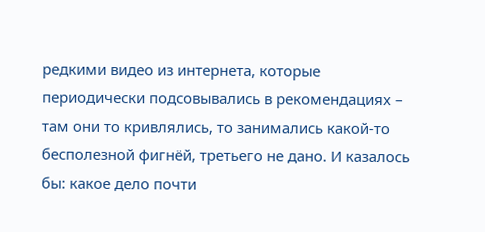редкими видео из интернета, которые периодически подсовывались в рекомендациях – там они то кривлялись, то занимались какой-то бесполезной фигнёй, третьего не дано. И казалось бы: какое дело почти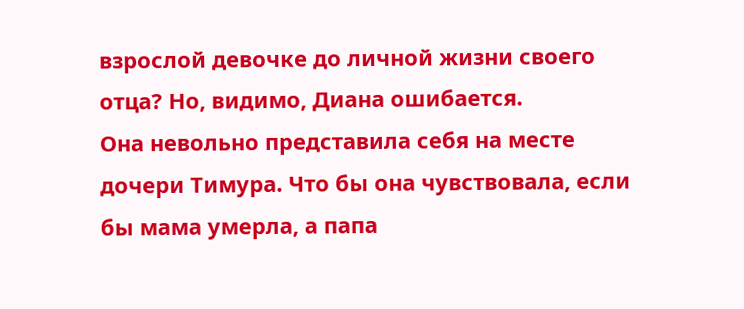взрослой девочке до личной жизни своего отца? Но, видимо, Диана ошибается.
Она невольно представила себя на месте дочери Тимура. Что бы она чувствовала, если бы мама умерла, а папа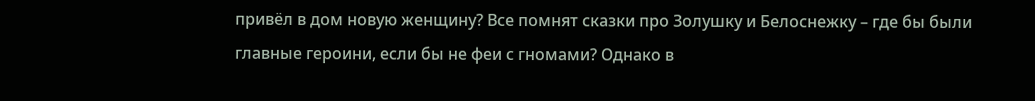привёл в дом новую женщину? Все помнят сказки про Золушку и Белоснежку – где бы были главные героини, если бы не феи с гномами? Однако в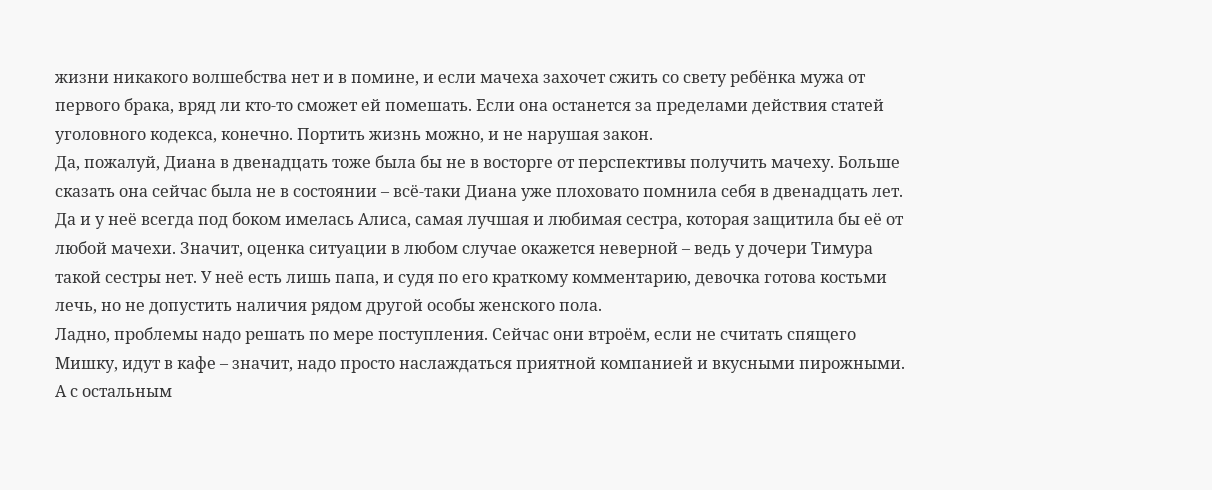жизни никакого волшебства нет и в помине, и если мачеха захочет сжить со свету ребёнка мужа от первого брака, вряд ли кто-то сможет ей помешать. Если она останется за пределами действия статей уголовного кодекса, конечно. Портить жизнь можно, и не нарушая закон.
Да, пожалуй, Диана в двенадцать тоже была бы не в восторге от перспективы получить мачеху. Больше сказать она сейчас была не в состоянии – всё-таки Диана уже плоховато помнила себя в двенадцать лет. Да и у неё всегда под боком имелась Алиса, самая лучшая и любимая сестра, которая защитила бы её от любой мачехи. Значит, оценка ситуации в любом случае окажется неверной – ведь у дочери Тимура такой сестры нет. У неё есть лишь папа, и судя по его краткому комментарию, девочка готова костьми лечь, но не допустить наличия рядом другой особы женского пола.
Ладно, проблемы надо решать по мере поступления. Сейчас они втроём, если не считать спящего Мишку, идут в кафе – значит, надо просто наслаждаться приятной компанией и вкусными пирожными. А с остальным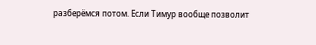разберёмся потом. Если Тимур вообще позволит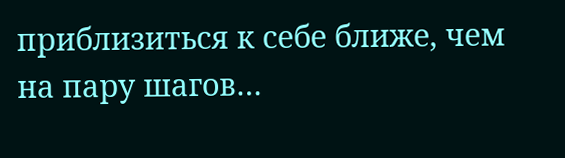приблизиться к себе ближе, чем на пару шагов…